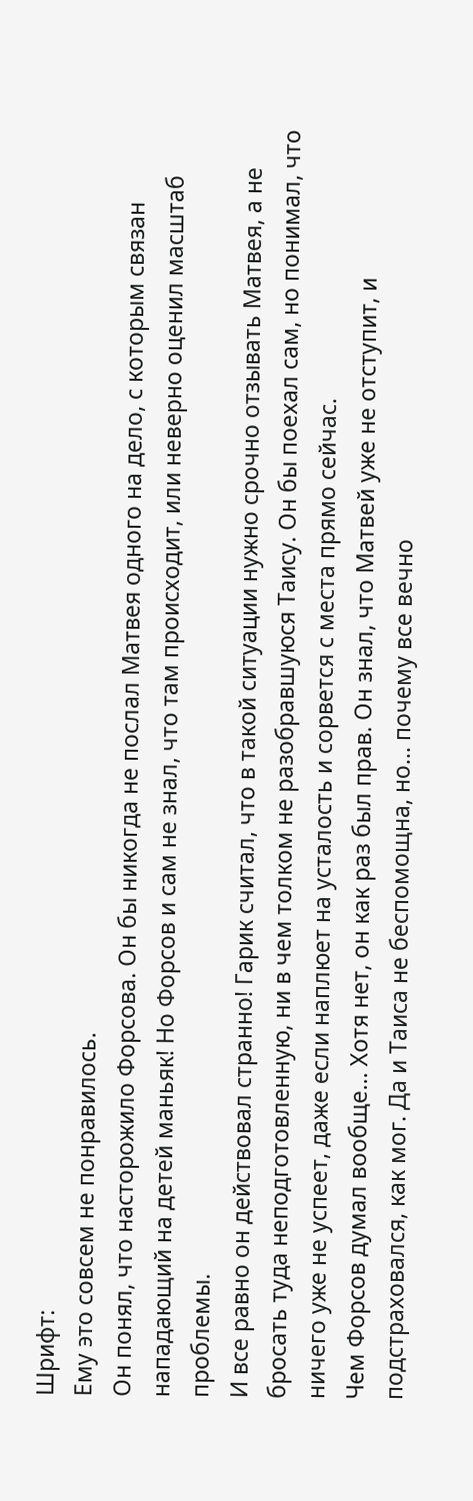Шрифт:
Ему это совсем не понравилось.
Он понял, что насторожило Форсова. Он бы никогда не послал Матвея одного на дело, с которым связан нападающий на детей маньяк! Но Форсов и сам не знал, что там происходит, или неверно оценил масштаб проблемы.
И все равно он действовал странно! Гарик считал, что в такой ситуации нужно срочно отзывать Матвея, а не бросать туда неподготовленную, ни в чем толком не разобравшуюся Таису. Он бы поехал сам, но понимал, что ничего уже не успеет, даже если наплюет на усталость и сорвется с места прямо сейчас.
Чем Форсов думал вообще… Хотя нет, он как раз был прав. Он знал, что Матвей уже не отступит, и подстраховался, как мог. Да и Таиса не беспомощна, но… почему все вечно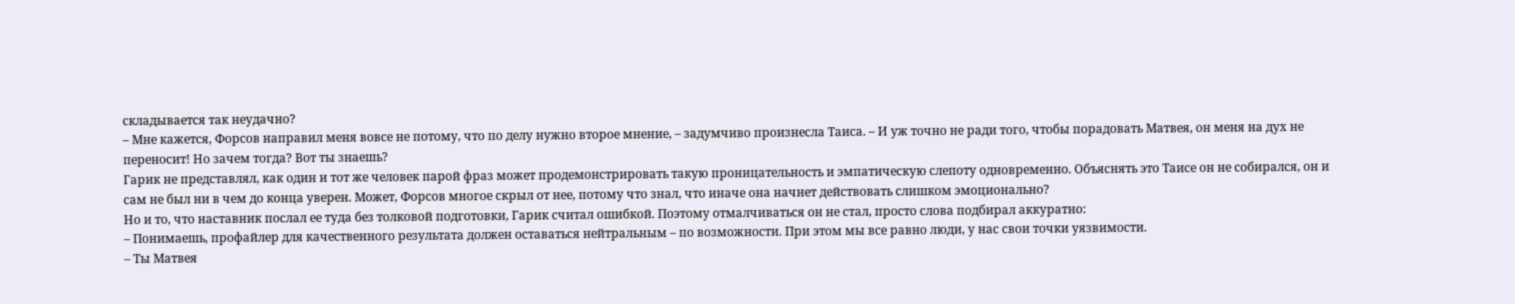складывается так неудачно?
– Мне кажется, Форсов направил меня вовсе не потому, что по делу нужно второе мнение, – задумчиво произнесла Таиса. – И уж точно не ради того, чтобы порадовать Матвея, он меня на дух не переносит! Но зачем тогда? Вот ты знаешь?
Гарик не представлял, как один и тот же человек парой фраз может продемонстрировать такую проницательность и эмпатическую слепоту одновременно. Объяснять это Таисе он не собирался, он и сам не был ни в чем до конца уверен. Может, Форсов многое скрыл от нее, потому что знал, что иначе она начнет действовать слишком эмоционально?
Но и то, что наставник послал ее туда без толковой подготовки, Гарик считал ошибкой. Поэтому отмалчиваться он не стал, просто слова подбирал аккуратно:
– Понимаешь, профайлер для качественного результата должен оставаться нейтральным – по возможности. При этом мы все равно люди, у нас свои точки уязвимости.
– Ты Матвея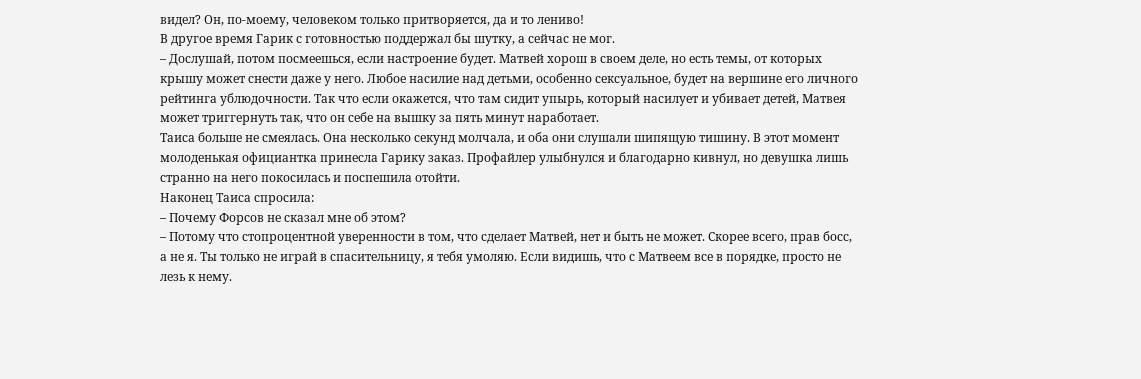видел? Он, по-моему, человеком только притворяется, да и то лениво!
В другое время Гарик с готовностью поддержал бы шутку, а сейчас не мог.
– Дослушай, потом посмеешься, если настроение будет. Матвей хорош в своем деле, но есть темы, от которых крышу может снести даже у него. Любое насилие над детьми, особенно сексуальное, будет на вершине его личного рейтинга ублюдочности. Так что если окажется, что там сидит упырь, который насилует и убивает детей, Матвея может триггернуть так, что он себе на вышку за пять минут наработает.
Таиса больше не смеялась. Она несколько секунд молчала, и оба они слушали шипящую тишину. В этот момент молоденькая официантка принесла Гарику заказ. Профайлер улыбнулся и благодарно кивнул, но девушка лишь странно на него покосилась и поспешила отойти.
Наконец Таиса спросила:
– Почему Форсов не сказал мне об этом?
– Потому что стопроцентной уверенности в том, что сделает Матвей, нет и быть не может. Скорее всего, прав босс, а не я. Ты только не играй в спасительницу, я тебя умоляю. Если видишь, что с Матвеем все в порядке, просто не лезь к нему.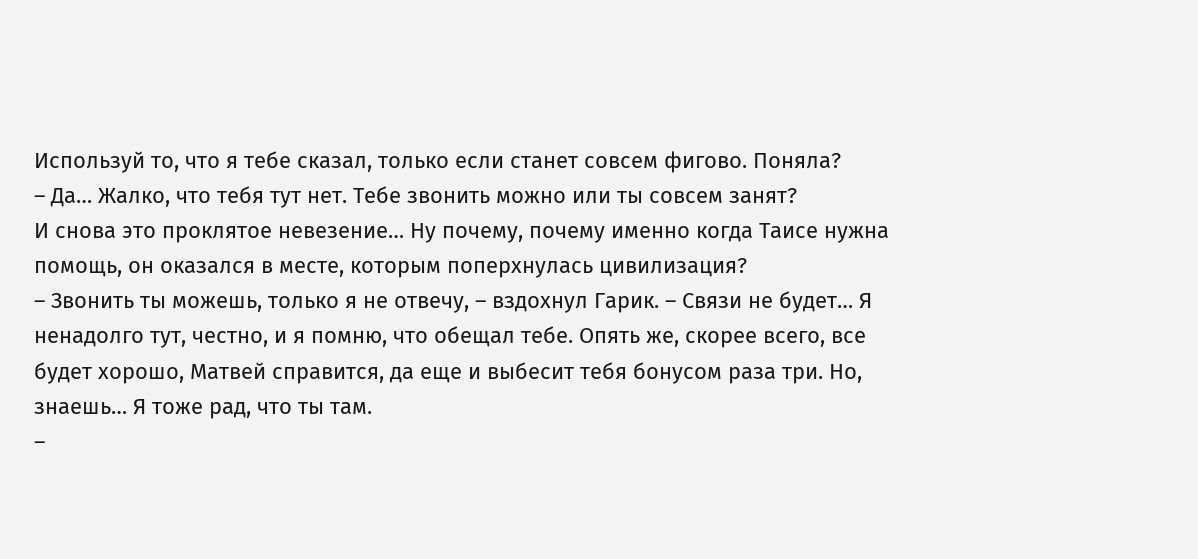Используй то, что я тебе сказал, только если станет совсем фигово. Поняла?
– Да… Жалко, что тебя тут нет. Тебе звонить можно или ты совсем занят?
И снова это проклятое невезение… Ну почему, почему именно когда Таисе нужна помощь, он оказался в месте, которым поперхнулась цивилизация?
– Звонить ты можешь, только я не отвечу, – вздохнул Гарик. – Связи не будет… Я ненадолго тут, честно, и я помню, что обещал тебе. Опять же, скорее всего, все будет хорошо, Матвей справится, да еще и выбесит тебя бонусом раза три. Но, знаешь… Я тоже рад, что ты там.
–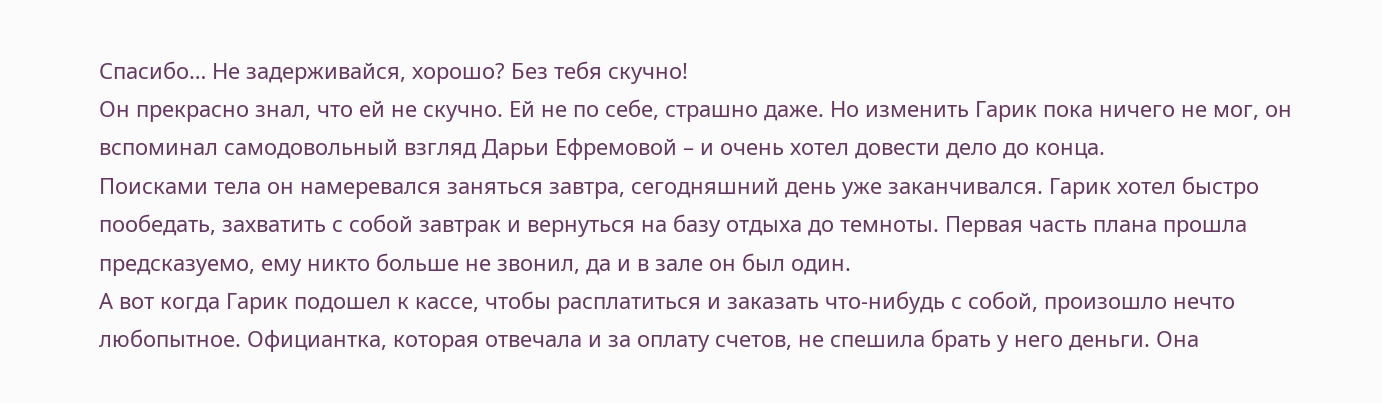Спасибо… Не задерживайся, хорошо? Без тебя скучно!
Он прекрасно знал, что ей не скучно. Ей не по себе, страшно даже. Но изменить Гарик пока ничего не мог, он вспоминал самодовольный взгляд Дарьи Ефремовой – и очень хотел довести дело до конца.
Поисками тела он намеревался заняться завтра, сегодняшний день уже заканчивался. Гарик хотел быстро пообедать, захватить с собой завтрак и вернуться на базу отдыха до темноты. Первая часть плана прошла предсказуемо, ему никто больше не звонил, да и в зале он был один.
А вот когда Гарик подошел к кассе, чтобы расплатиться и заказать что-нибудь с собой, произошло нечто любопытное. Официантка, которая отвечала и за оплату счетов, не спешила брать у него деньги. Она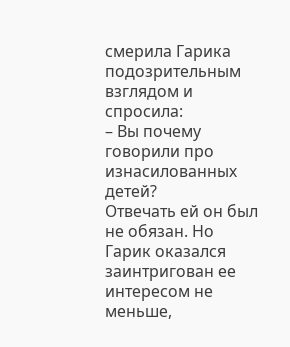смерила Гарика подозрительным взглядом и спросила:
– Вы почему говорили про изнасилованных детей?
Отвечать ей он был не обязан. Но Гарик оказался заинтригован ее интересом не меньше,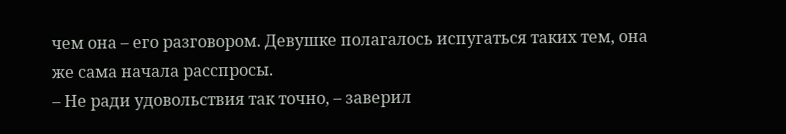чем она – его разговором. Девушке полагалось испугаться таких тем, она же сама начала расспросы.
– Не ради удовольствия так точно, – заверил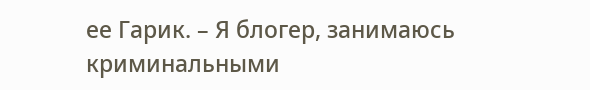ее Гарик. – Я блогер, занимаюсь криминальными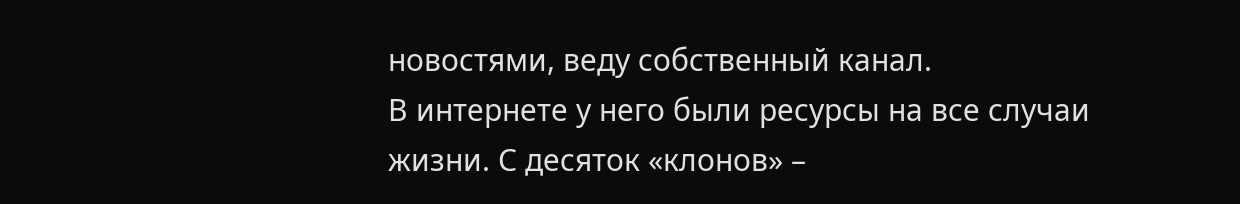новостями, веду собственный канал.
В интернете у него были ресурсы на все случаи жизни. С десяток «клонов» –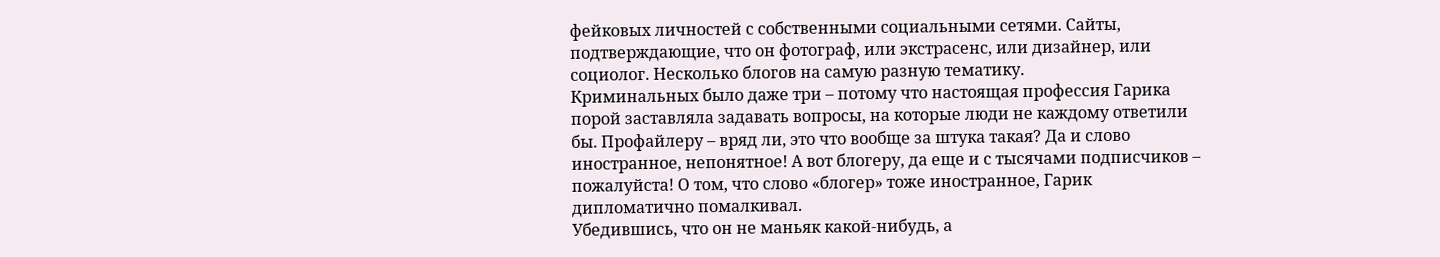фейковых личностей с собственными социальными сетями. Сайты, подтверждающие, что он фотограф, или экстрасенс, или дизайнер, или социолог. Несколько блогов на самую разную тематику.
Криминальных было даже три – потому что настоящая профессия Гарика порой заставляла задавать вопросы, на которые люди не каждому ответили бы. Профайлеру – вряд ли, это что вообще за штука такая? Да и слово иностранное, непонятное! А вот блогеру, да еще и с тысячами подписчиков – пожалуйста! О том, что слово «блогер» тоже иностранное, Гарик дипломатично помалкивал.
Убедившись, что он не маньяк какой-нибудь, а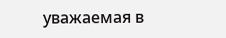уважаемая в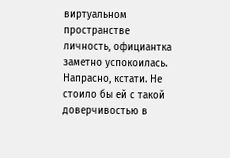виртуальном пространстве личность, официантка заметно успокоилась. Напрасно, кстати. Не стоило бы ей с такой доверчивостью в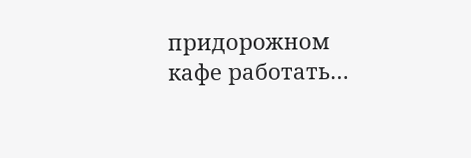придорожном кафе работать…